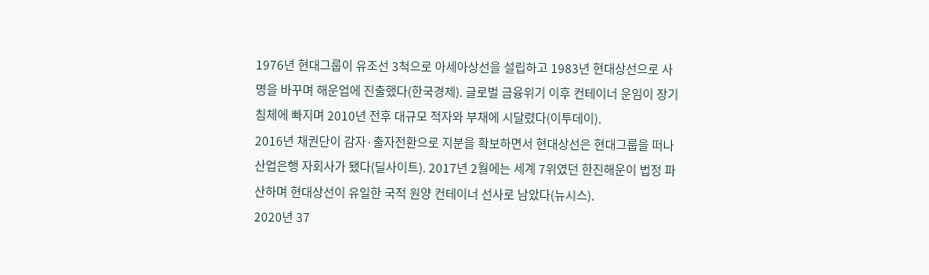1976년 현대그룹이 유조선 3척으로 아세아상선을 설립하고 1983년 현대상선으로 사명을 바꾸며 해운업에 진출했다(한국경제). 글로벌 금융위기 이후 컨테이너 운임이 장기 침체에 빠지며 2010년 전후 대규모 적자와 부채에 시달렸다(이투데이).
2016년 채권단이 감자·출자전환으로 지분을 확보하면서 현대상선은 현대그룹을 떠나 산업은행 자회사가 됐다(딜사이트). 2017년 2월에는 세계 7위였던 한진해운이 법정 파산하며 현대상선이 유일한 국적 원양 컨테이너 선사로 남았다(뉴시스).
2020년 37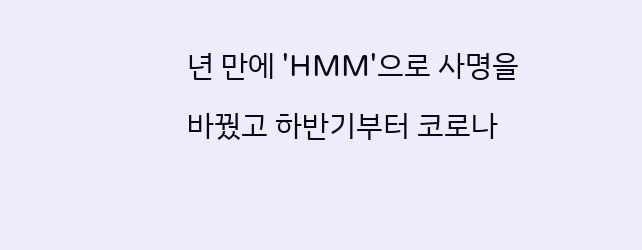년 만에 'HMM'으로 사명을 바꿨고 하반기부터 코로나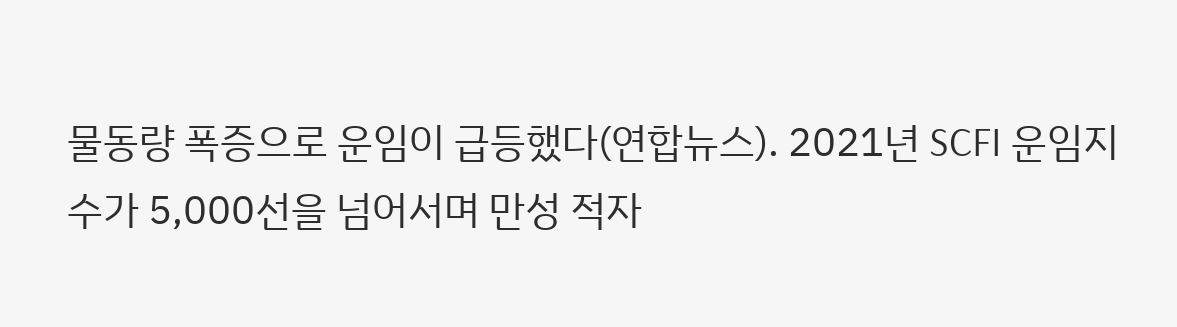물동량 폭증으로 운임이 급등했다(연합뉴스). 2021년 SCFI 운임지수가 5,000선을 넘어서며 만성 적자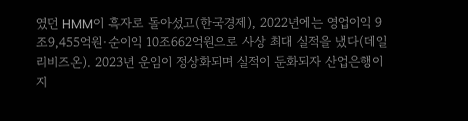였던 HMM이 흑자로 돌아섰고(한국경제), 2022년에는 영업이익 9조9,455억원·순이익 10조662억원으로 사상 최대 실적을 냈다(데일리비즈온). 2023년 운임이 정상화되며 실적이 둔화되자 산업은행이 지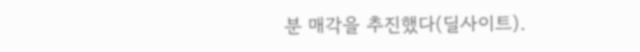분 매각을 추진했다(딜사이트).